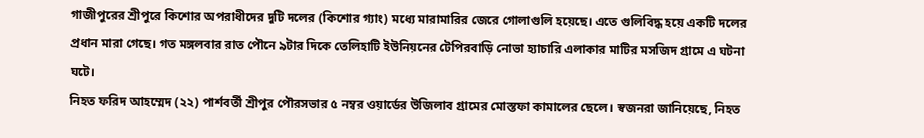গাজীপুরের শ্রীপুরে কিশোর অপরাধীদের দুটি দলের (কিশোর গ্যাং) মধ্যে মারামারির জেরে গোলাগুলি হয়েছে। এতে গুলিবিদ্ধ হয়ে একটি দলের প্রধান মারা গেছে। গত মঙ্গলবার রাত পৌনে ৯টার দিকে তেলিহাটি ইউনিয়নের টেপিরবাড়ি নোভা হ্যাচারি এলাকার মাটির মসজিদ গ্রামে এ ঘটনা ঘটে।
নিহত ফরিদ আহম্মেদ (২২) পার্শবর্তী শ্রীপুর পৌরসভার ৫ নম্বর ওয়ার্ডের উজিলাব গ্রামের মোস্তফা কামালের ছেলে। স্বজনরা জানিয়েছে, নিহত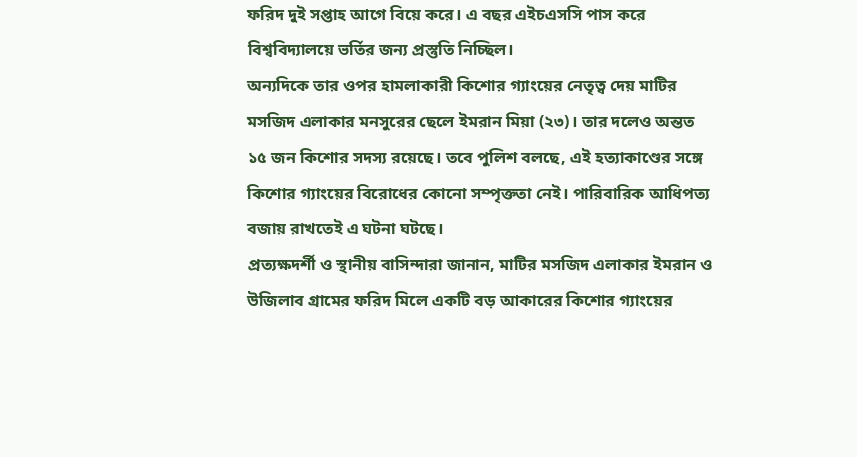ফরিদ দুই সপ্তাহ আগে বিয়ে করে। এ বছর এইচএসসি পাস করে বিশ্ববিদ্যালয়ে ভর্তির জন্য প্রস্তুতি নিচ্ছিল।
অন্যদিকে তার ওপর হামলাকারী কিশোর গ্যাংয়ের নেতৃত্ব দেয় মাটির মসজিদ এলাকার মনসুরের ছেলে ইমরান মিয়া (২৩)। তার দলেও অন্তত ১৫ জন কিশোর সদস্য রয়েছে। তবে পুলিশ বলছে, এই হত্যাকাণ্ডের সঙ্গে কিশোর গ্যাংয়ের বিরোধের কোনো সম্পৃক্ততা নেই। পারিবারিক আধিপত্য বজায় রাখতেই এ ঘটনা ঘটছে।
প্রত্যক্ষদর্শী ও স্থানীয় বাসিন্দারা জানান, মাটির মসজিদ এলাকার ইমরান ও উজিলাব গ্রামের ফরিদ মিলে একটি বড় আকারের কিশোর গ্যাংয়ের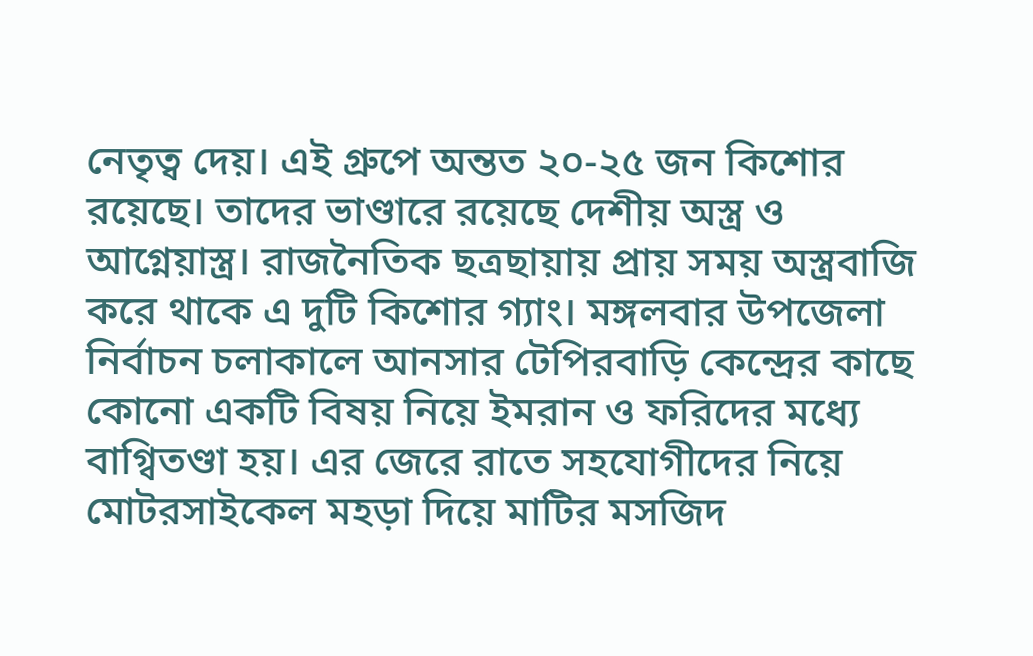নেতৃত্ব দেয়। এই গ্রুপে অন্তত ২০-২৫ জন কিশোর রয়েছে। তাদের ভাণ্ডারে রয়েছে দেশীয় অস্ত্র ও আগ্নেয়াস্ত্র। রাজনৈতিক ছত্রছায়ায় প্রায় সময় অস্ত্রবাজি করে থাকে এ দুটি কিশোর গ্যাং। মঙ্গলবার উপজেলা নির্বাচন চলাকালে আনসার টেপিরবাড়ি কেন্দ্রের কাছে কোনো একটি বিষয় নিয়ে ইমরান ও ফরিদের মধ্যে বাগ্বিতণ্ডা হয়। এর জেরে রাতে সহযোগীদের নিয়ে মোটরসাইকেল মহড়া দিয়ে মাটির মসজিদ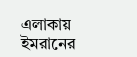এলাকায় ইমরানের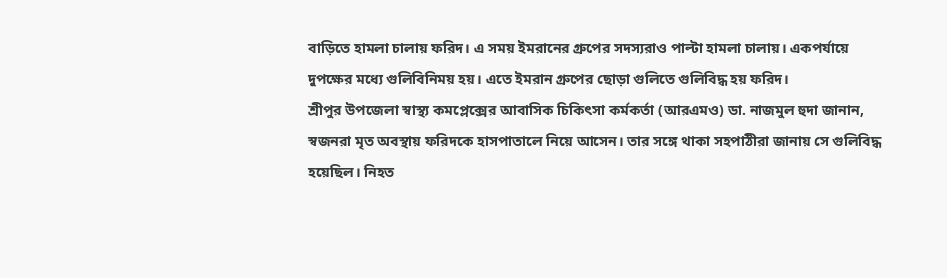বাড়িতে হামলা চালায় ফরিদ। এ সময় ইমরানের গ্রুপের সদস্যরাও পাল্টা হামলা চালায়। একপর্যায়ে দুপক্ষের মধ্যে গুলিবিনিময় হয়। এতে ইমরান গ্রুপের ছোড়া গুলিতে গুলিবিদ্ধ হয় ফরিদ।
শ্রীপুর উপজেলা স্বাস্থ্য কমপ্লেক্সের আবাসিক চিকিৎসা কর্মকর্তা (আরএমও) ডা. নাজমুল হুদা জানান, স্বজনরা মৃত অবস্থায় ফরিদকে হাসপাতালে নিয়ে আসেন। তার সঙ্গে থাকা সহপাঠীরা জানায় সে গুলিবিদ্ধ হয়েছিল। নিহত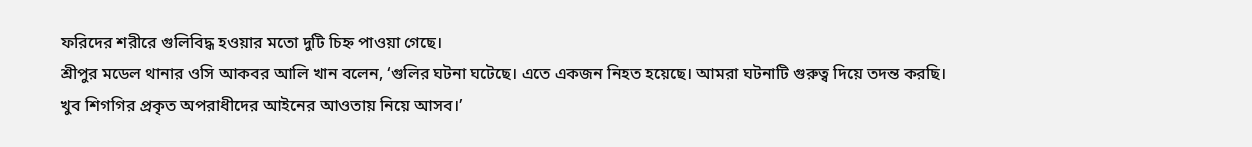ফরিদের শরীরে গুলিবিদ্ধ হওয়ার মতো দুটি চিহ্ন পাওয়া গেছে।
শ্রীপুর মডেল থানার ওসি আকবর আলি খান বলেন, ‘গুলির ঘটনা ঘটেছে। এতে একজন নিহত হয়েছে। আমরা ঘটনাটি গুরুত্ব দিয়ে তদন্ত করছি। খুব শিগগির প্রকৃত অপরাধীদের আইনের আওতায় নিয়ে আসব।’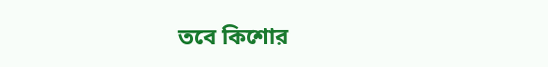তবে কিশোর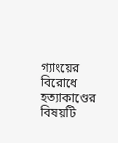গ্যাংয়ের বিরোধে হত্যাকাণ্ডের বিষয়টি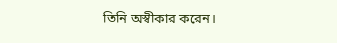তিনি অস্বীকার করেন।